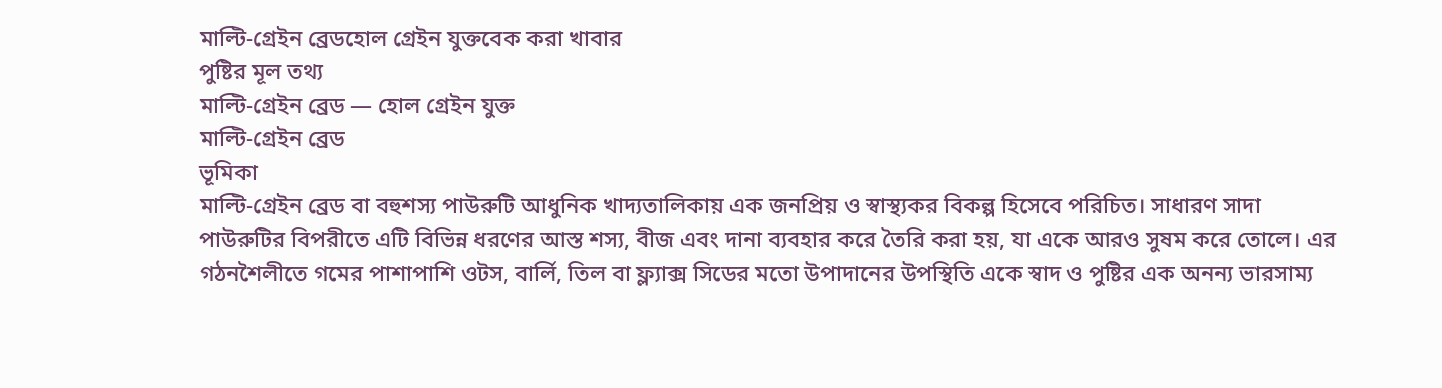মাল্টি-গ্রেইন ব্রেডহোল গ্রেইন যুক্তবেক করা খাবার
পুষ্টির মূল তথ্য
মাল্টি-গ্রেইন ব্রেড — হোল গ্রেইন যুক্ত
মাল্টি-গ্রেইন ব্রেড
ভূমিকা
মাল্টি-গ্রেইন ব্রেড বা বহুশস্য পাউরুটি আধুনিক খাদ্যতালিকায় এক জনপ্রিয় ও স্বাস্থ্যকর বিকল্প হিসেবে পরিচিত। সাধারণ সাদা পাউরুটির বিপরীতে এটি বিভিন্ন ধরণের আস্ত শস্য, বীজ এবং দানা ব্যবহার করে তৈরি করা হয়, যা একে আরও সুষম করে তোলে। এর গঠনশৈলীতে গমের পাশাপাশি ওটস, বার্লি, তিল বা ফ্ল্যাক্স সিডের মতো উপাদানের উপস্থিতি একে স্বাদ ও পুষ্টির এক অনন্য ভারসাম্য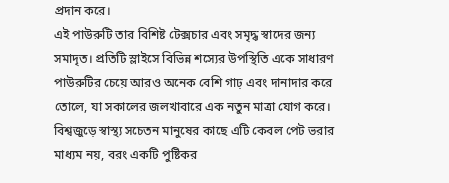প্রদান করে।
এই পাউরুটি তার বিশিষ্ট টেক্সচার এবং সমৃদ্ধ স্বাদের জন্য সমাদৃত। প্রতিটি স্লাইসে বিভিন্ন শস্যের উপস্থিতি একে সাধারণ পাউরুটির চেয়ে আরও অনেক বেশি গাঢ় এবং দানাদার করে তোলে, যা সকালের জলখাবারে এক নতুন মাত্রা যোগ করে। বিশ্বজুড়ে স্বাস্থ্য সচেতন মানুষের কাছে এটি কেবল পেট ভরার মাধ্যম নয়, বরং একটি পুষ্টিকর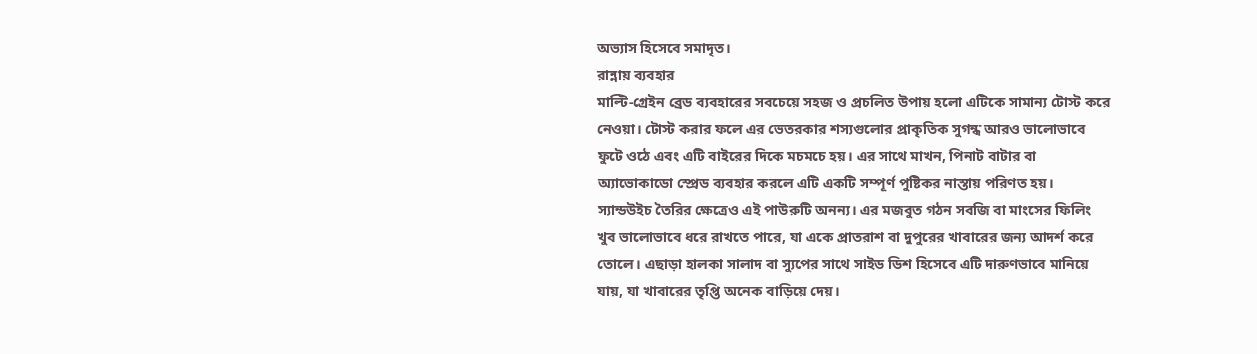অভ্যাস হিসেবে সমাদৃত।
রান্নায় ব্যবহার
মাল্টি-গ্রেইন ব্রেড ব্যবহারের সবচেয়ে সহজ ও প্রচলিত উপায় হলো এটিকে সামান্য টোস্ট করে নেওয়া। টোস্ট করার ফলে এর ভেতরকার শস্যগুলোর প্রাকৃতিক সুগন্ধ আরও ভালোভাবে ফুটে ওঠে এবং এটি বাইরের দিকে মচমচে হয়। এর সাথে মাখন, পিনাট বাটার বা অ্যাভোকাডো স্প্রেড ব্যবহার করলে এটি একটি সম্পূর্ণ পুষ্টিকর নাস্তায় পরিণত হয়।
স্যান্ডউইচ তৈরির ক্ষেত্রেও এই পাউরুটি অনন্য। এর মজবুত গঠন সবজি বা মাংসের ফিলিং খুব ভালোভাবে ধরে রাখতে পারে, যা একে প্রাতরাশ বা দুপুরের খাবারের জন্য আদর্শ করে তোলে। এছাড়া হালকা সালাদ বা স্যুপের সাথে সাইড ডিশ হিসেবে এটি দারুণভাবে মানিয়ে যায়, যা খাবারের তৃপ্তি অনেক বাড়িয়ে দেয়।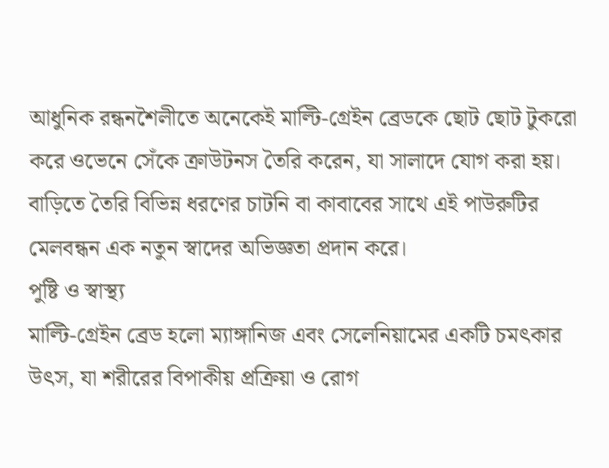আধুনিক রন্ধনশৈলীতে অনেকেই মাল্টি-গ্রেইন ব্রেডকে ছোট ছোট টুকরো করে ওভেনে সেঁকে ক্রাউটনস তৈরি করেন, যা সালাদে যোগ করা হয়। বাড়িতে তৈরি বিভিন্ন ধরণের চাটনি বা কাবাবের সাথে এই পাউরুটির মেলবন্ধন এক নতুন স্বাদের অভিজ্ঞতা প্রদান করে।
পুষ্টি ও স্বাস্থ্য
মাল্টি-গ্রেইন ব্রেড হলো ম্যাঙ্গানিজ এবং সেলেনিয়ামের একটি চমৎকার উৎস, যা শরীরের বিপাকীয় প্রক্রিয়া ও রোগ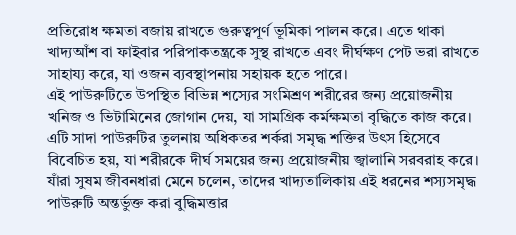প্রতিরোধ ক্ষমতা বজায় রাখতে গুরুত্বপূর্ণ ভূমিকা পালন করে। এতে থাকা খাদ্যআঁশ বা ফাইবার পরিপাকতন্ত্রকে সুস্থ রাখতে এবং দীর্ঘক্ষণ পেট ভরা রাখতে সাহায্য করে, যা ওজন ব্যবস্থাপনায় সহায়ক হতে পারে।
এই পাউরুটিতে উপস্থিত বিভিন্ন শস্যের সংমিশ্রণ শরীরের জন্য প্রয়োজনীয় খনিজ ও ভিটামিনের জোগান দেয়, যা সামগ্রিক কর্মক্ষমতা বৃদ্ধিতে কাজ করে। এটি সাদা পাউরুটির তুলনায় অধিকতর শর্করা সমৃদ্ধ শক্তির উৎস হিসেবে বিবেচিত হয়, যা শরীরকে দীর্ঘ সময়ের জন্য প্রয়োজনীয় জ্বালানি সরবরাহ করে।
যাঁরা সুষম জীবনধারা মেনে চলেন, তাদের খাদ্যতালিকায় এই ধরনের শস্যসমৃদ্ধ পাউরুটি অন্তর্ভুক্ত করা বুদ্ধিমত্তার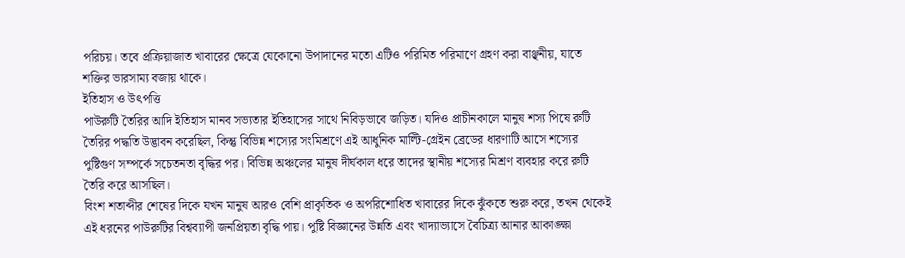পরিচয়। তবে প্রক্রিয়াজাত খাবারের ক্ষেত্রে যেকোনো উপাদানের মতো এটিও পরিমিত পরিমাণে গ্রহণ করা বাঞ্ছনীয়, যাতে শক্তির ভারসাম্য বজায় থাকে।
ইতিহাস ও উৎপত্তি
পাউরুটি তৈরির আদি ইতিহাস মানব সভ্যতার ইতিহাসের সাথে নিবিড়ভাবে জড়িত। যদিও প্রাচীনকালে মানুষ শস্য পিষে রুটি তৈরির পদ্ধতি উদ্ভাবন করেছিল, কিন্তু বিভিন্ন শস্যের সংমিশ্রণে এই আধুনিক মাল্টি-গ্রেইন ব্রেডের ধারণাটি আসে শস্যের পুষ্টিগুণ সম্পর্কে সচেতনতা বৃদ্ধির পর। বিভিন্ন অঞ্চলের মানুষ দীর্ঘকাল ধরে তাদের স্থানীয় শস্যের মিশ্রণ ব্যবহার করে রুটি তৈরি করে আসছিল।
বিংশ শতাব্দীর শেষের দিকে যখন মানুষ আরও বেশি প্রাকৃতিক ও অপরিশোধিত খাবারের দিকে ঝুঁকতে শুরু করে, তখন থেকেই এই ধরনের পাউরুটির বিশ্বব্যাপী জনপ্রিয়তা বৃদ্ধি পায়। পুষ্টি বিজ্ঞানের উন্নতি এবং খাদ্যাভ্যাসে বৈচিত্র্য আনার আকাঙ্ক্ষা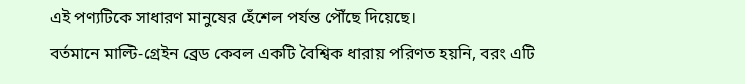এই পণ্যটিকে সাধারণ মানুষের হেঁশেল পর্যন্ত পৌঁছে দিয়েছে।
বর্তমানে মাল্টি-গ্রেইন ব্রেড কেবল একটি বৈশ্বিক ধারায় পরিণত হয়নি, বরং এটি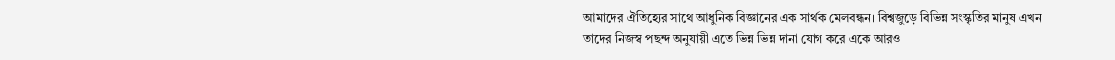আমাদের ঐতিহ্যের সাথে আধুনিক বিজ্ঞানের এক সার্থক মেলবন্ধন। বিশ্বজুড়ে বিভিন্ন সংস্কৃতির মানুষ এখন তাদের নিজস্ব পছন্দ অনুযায়ী এতে ভিন্ন ভিন্ন দানা যোগ করে একে আরও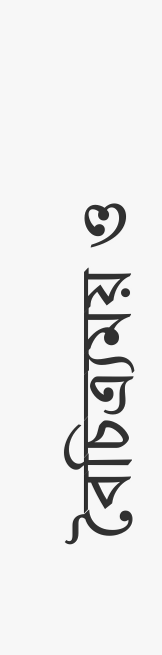বৈচিত্র্যময় ও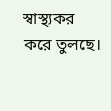স্বাস্থ্যকর করে তুলছে।